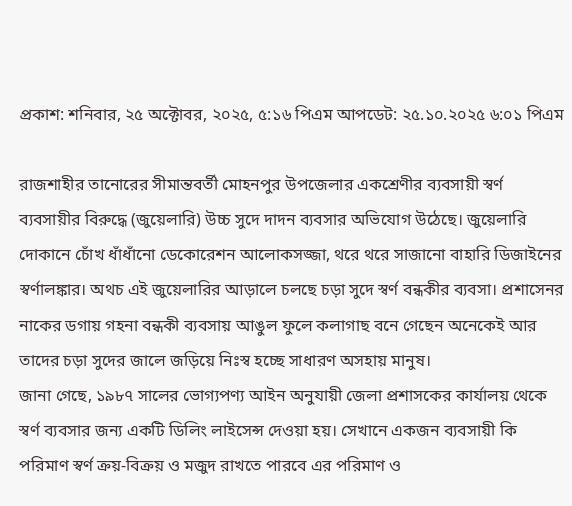প্রকাশ: শনিবার, ২৫ অক্টোবর, ২০২৫, ৫:১৬ পিএম আপডেট: ২৫.১০.২০২৫ ৬:০১ পিএম

রাজশাহীর তানোরের সীমান্তবর্তী মোহনপুর উপজেলার একশ্রেণীর ব্যবসায়ী স্বর্ণ ব্যবসায়ীর বিরুদ্ধে (জুয়েলারি) উচ্চ সুদে দাদন ব্যবসার অভিযোগ উঠেছে। জুয়েলারি দোকানে চোঁখ ধাঁধাঁনো ডেকোরেশন আলোকসজ্জা, থরে থরে সাজানো বাহারি ডিজাইনের স্বর্ণালঙ্কার। অথচ এই জুয়েলারির আড়ালে চলছে চড়া সুদে স্বর্ণ বন্ধকীর ব্যবসা। প্রশাসেনর নাকের ডগায় গহনা বন্ধকী ব্যবসায় আঙুল ফুলে কলাগাছ বনে গেছেন অনেকেই আর তাদের চড়া সুদের জালে জড়িয়ে নিঃস্ব হচ্ছে সাধারণ অসহায় মানুষ।
জানা গেছে, ১৯৮৭ সালের ভোগ্যপণ্য আইন অনুযায়ী জেলা প্রশাসকের কার্যালয় থেকে স্বর্ণ ব্যবসার জন্য একটি ডিলিং লাইসেন্স দেওয়া হয়। সেখানে একজন ব্যবসায়ী কি পরিমাণ স্বর্ণ ক্রয়-বিক্রয় ও মজুদ রাখতে পারবে এর পরিমাণ ও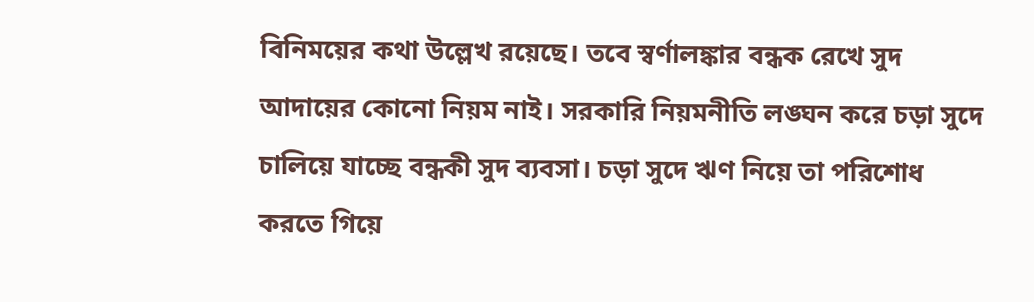বিনিময়ের কথা উল্লেখ রয়েছে। তবে স্বর্ণালঙ্কার বন্ধক রেখে সুদ আদায়ের কোনো নিয়ম নাই। সরকারি নিয়মনীতি লঙ্ঘন করে চড়া সুদে চালিয়ে যাচ্ছে বন্ধকী সুদ ব্যবসা। চড়া সুদে ঋণ নিয়ে তা পরিশোধ করতে গিয়ে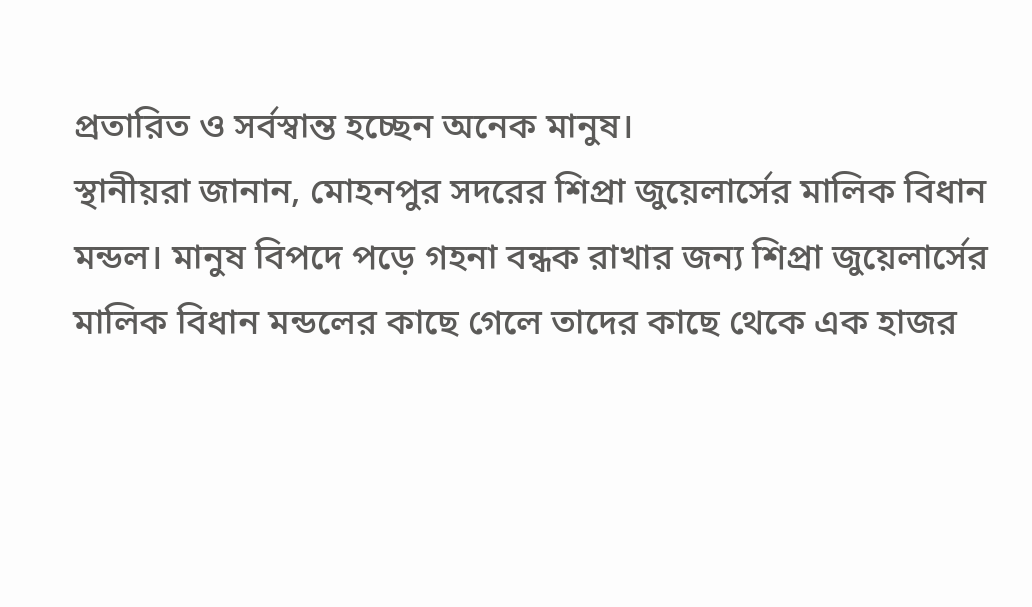প্রতারিত ও সর্বস্বান্ত হচ্ছেন অনেক মানুষ।
স্থানীয়রা জানান, মোহনপুর সদরের শিপ্রা জুয়েলার্সের মালিক বিধান মন্ডল। মানুষ বিপদে পড়ে গহনা বন্ধক রাখার জন্য শিপ্রা জুয়েলার্সের মালিক বিধান মন্ডলের কাছে গেলে তাদের কাছে থেকে এক হাজর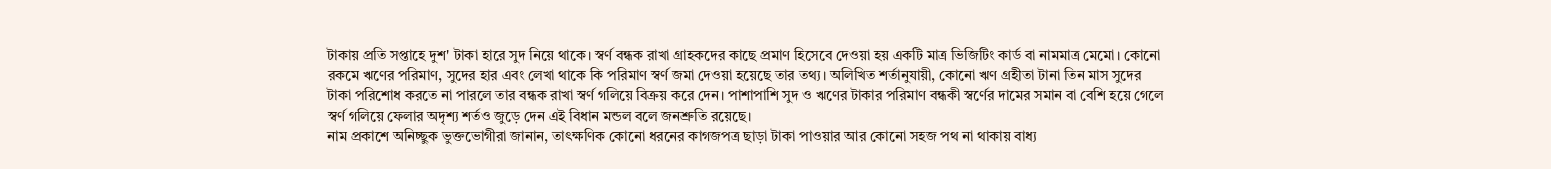টাকায় প্রতি সপ্তাহে দুশ' টাকা হারে সুদ নিয়ে থাকে। স্বর্ণ বন্ধক রাখা গ্রাহকদের কাছে প্রমাণ হিসেবে দেওয়া হয় একটি মাত্র ভিজিটিং কার্ড বা নামমাত্র মেমো। কোনো রকমে ঋণের পরিমাণ, সুদের হার এবং লেখা থাকে কি পরিমাণ স্বর্ণ জমা দেওয়া হয়েছে তার তথ্য। অলিখিত শর্তানুযায়ী, কোনো ঋণ গ্রহীতা টানা তিন মাস সুদের টাকা পরিশোধ করতে না পারলে তার বন্ধক রাখা স্বর্ণ গলিয়ে বিক্রয় করে দেন। পাশাপাশি সুদ ও ঋণের টাকার পরিমাণ বন্ধকী স্বর্ণের দামের সমান বা বেশি হয়ে গেলে স্বর্ণ গলিয়ে ফেলার অদৃশ্য শর্তও জুড়ে দেন এই বিধান মন্ডল বলে জনশ্রুতি রয়েছে।
নাম প্রকাশে অনিচ্ছুক ভুক্তভোগীরা জানান, তাৎক্ষণিক কোনো ধরনের কাগজপত্র ছাড়া টাকা পাওয়ার আর কোনো সহজ পথ না থাকায় বাধ্য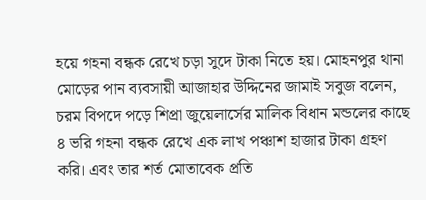হয়ে গহনা বন্ধক রেখে চড়া সুদে টাকা নিতে হয়। মোহনপুর থানা মোড়ের পান ব্যবসায়ী আজাহার উদ্দিনের জামাই সবুজ বলেন, চরম বিপদে পড়ে শিপ্রা জুয়েলার্সের মালিক বিধান মন্ডলের কাছে ৪ ভরি গহনা বন্ধক রেখে এক লাখ পঞ্চাশ হাজার টাকা গ্রহণ করি। এবং তার শর্ত মোতাবেক প্রতি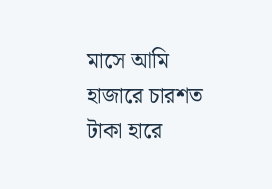মাসে আমি হাজারে চারশত টাকা হারে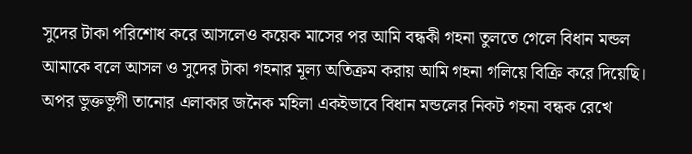সুদের টাকা পরিশোধ করে আসলেও কয়েক মাসের পর আমি বন্ধকী গহনা তুলতে গেলে বিধান মন্ডল আমাকে বলে আসল ও সুদের টাকা গহনার মূল্য অতিক্রম করায় আমি গহনা গলিয়ে বিক্রি করে দিয়েছি। অপর ভুক্তভুগী তানোর এলাকার জনৈক মহিলা একইভাবে বিধান মন্ডলের নিকট গহনা বন্ধক রেখে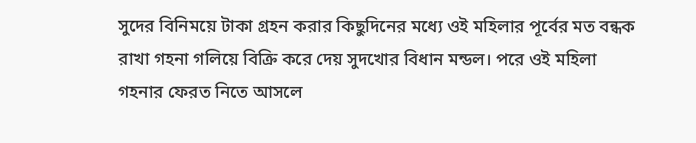সুদের বিনিময়ে টাকা গ্রহন করার কিছুদিনের মধ্যে ওই মহিলার পূর্বের মত বন্ধক রাখা গহনা গলিয়ে বিক্রি করে দেয় সুদখোর বিধান মন্ডল। পরে ওই মহিলা গহনার ফেরত নিতে আসলে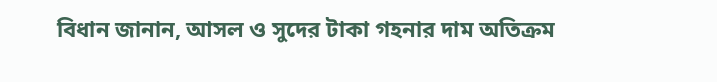বিধান জানান, আসল ও সুদের টাকা গহনার দাম অতিক্রম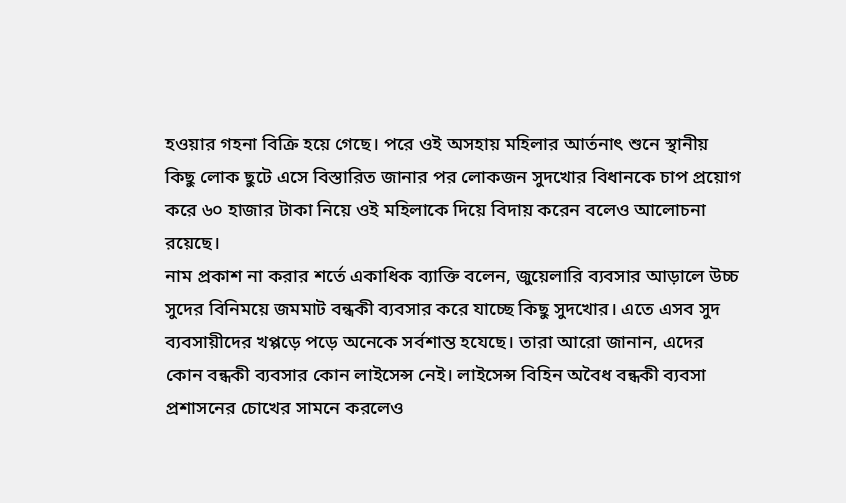হওয়ার গহনা বিক্রি হয়ে গেছে। পরে ওই অসহায় মহিলার আর্তনাৎ শুনে স্থানীয় কিছু লোক ছুটে এসে বিস্তারিত জানার পর লোকজন সুদখোর বিধানকে চাপ প্রয়োগ করে ৬০ হাজার টাকা নিয়ে ওই মহিলাকে দিয়ে বিদায় করেন বলেও আলোচনা রয়েছে।
নাম প্রকাশ না করার শর্তে একাধিক ব্যাক্তি বলেন, জুয়েলারি ব্যবসার আড়ালে উচ্চ সুদের বিনিময়ে জমমাট বন্ধকী ব্যবসার করে যাচ্ছে কিছু সুদখোর। এতে এসব সুদ ব্যবসায়ীদের খপ্পড়ে পড়ে অনেকে সর্বশান্ত হযেছে। তারা আরো জানান, এদের কোন বন্ধকী ব্যবসার কোন লাইসেন্স নেই। লাইসেন্স বিহিন অবৈধ বন্ধকী ব্যবসা প্রশাসনের চোখের সামনে করলেও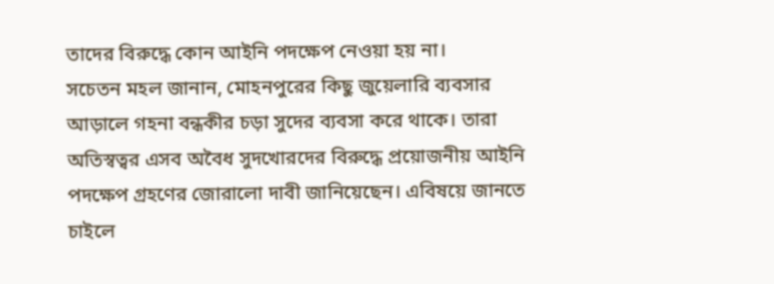তাদের বিরুদ্ধে কোন আইনি পদক্ষেপ নেওয়া হয় না।
সচেতন মহল জানান, মোহনপুরের কিছু জুয়েলারি ব্যবসার আড়ালে গহনা বন্ধকীর চড়া সুদের ব্যবসা করে থাকে। তারা অতিস্বত্বর এসব অবৈধ সুদখোরদের বিরুদ্ধে প্রয়োজনীয় আইনি পদক্ষেপ গ্রহণের জোরালো দাবী জানিয়েছেন। এবিষয়ে জানতে চাইলে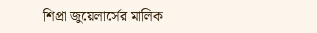শিপ্রা জুয়েলার্সের মালিক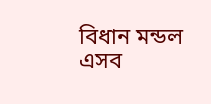বিধান মন্ডল এসব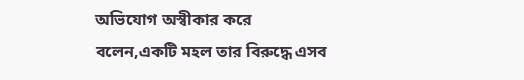অভিযোগ অস্বীকার করে বলেন,একটি মহল তার বিরুদ্ধে এসব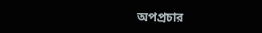অপপ্রচার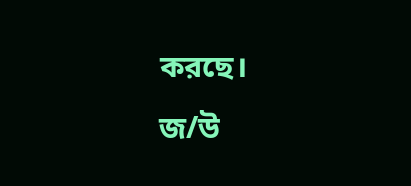করছে।
জ/উ